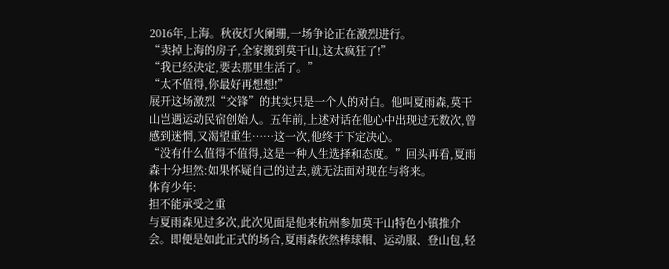2016年,上海。秋夜灯火阑珊,一场争论正在激烈进行。
“卖掉上海的房子,全家搬到莫干山,这太疯狂了!”
“我已经决定,要去那里生活了。”
“太不值得,你最好再想想!”
展开这场激烈“交锋”的其实只是一个人的对白。他叫夏雨森,莫干山岂遇运动民宿创始人。五年前,上述对话在他心中出现过无数次,曾感到迷惘,又渴望重生……这一次,他终于下定决心。
“没有什么值得不值得,这是一种人生选择和态度。”回头再看,夏雨森十分坦然:如果怀疑自己的过去,就无法面对现在与将来。
体育少年:
担不能承受之重
与夏雨森见过多次,此次见面是他来杭州参加莫干山特色小镇推介会。即便是如此正式的场合,夏雨森依然棒球帽、运动服、登山包,轻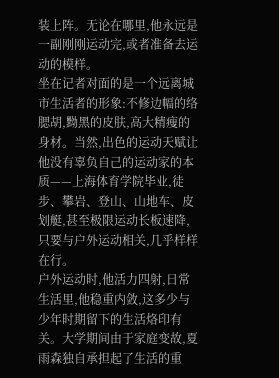装上阵。无论在哪里,他永远是一副刚刚运动完,或者准备去运动的模样。
坐在记者对面的是一个远离城市生活者的形象:不修边幅的络腮胡,黝黑的皮肤,高大精瘦的身材。当然,出色的运动天赋让他没有辜负自己的运动家的本质——上海体育学院毕业,徒步、攀岩、登山、山地车、皮划艇,甚至极限运动长板速降,只要与户外运动相关,几乎样样在行。
户外运动时,他活力四射,日常生活里,他稳重内敛,这多少与少年时期留下的生活烙印有关。大学期间由于家庭变故,夏雨森独自承担起了生活的重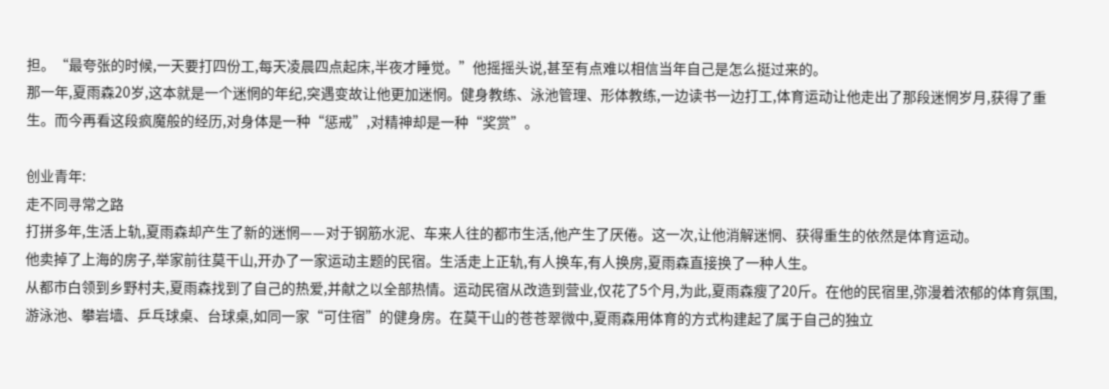担。“最夸张的时候,一天要打四份工,每天凌晨四点起床,半夜才睡觉。”他摇摇头说,甚至有点难以相信当年自己是怎么挺过来的。
那一年,夏雨森20岁,这本就是一个迷惘的年纪,突遇变故让他更加迷惘。健身教练、泳池管理、形体教练,一边读书一边打工,体育运动让他走出了那段迷惘岁月,获得了重生。而今再看这段疯魔般的经历,对身体是一种“惩戒”,对精神却是一种“奖赏”。

创业青年:
走不同寻常之路
打拼多年,生活上轨,夏雨森却产生了新的迷惘——对于钢筋水泥、车来人往的都市生活,他产生了厌倦。这一次,让他消解迷惘、获得重生的依然是体育运动。
他卖掉了上海的房子,举家前往莫干山,开办了一家运动主题的民宿。生活走上正轨,有人换车,有人换房,夏雨森直接换了一种人生。
从都市白领到乡野村夫,夏雨森找到了自己的热爱,并献之以全部热情。运动民宿从改造到营业,仅花了5个月,为此,夏雨森瘦了20斤。在他的民宿里,弥漫着浓郁的体育氛围,游泳池、攀岩墙、乒乓球桌、台球桌,如同一家“可住宿”的健身房。在莫干山的苍苍翠微中,夏雨森用体育的方式构建起了属于自己的独立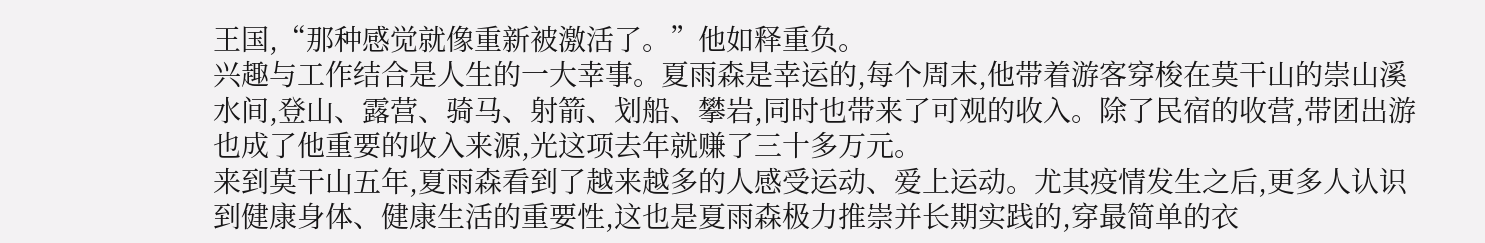王国,“那种感觉就像重新被激活了。”他如释重负。
兴趣与工作结合是人生的一大幸事。夏雨森是幸运的,每个周末,他带着游客穿梭在莫干山的崇山溪水间,登山、露营、骑马、射箭、划船、攀岩,同时也带来了可观的收入。除了民宿的收营,带团出游也成了他重要的收入来源,光这项去年就赚了三十多万元。
来到莫干山五年,夏雨森看到了越来越多的人感受运动、爱上运动。尤其疫情发生之后,更多人认识到健康身体、健康生活的重要性,这也是夏雨森极力推崇并长期实践的,穿最简单的衣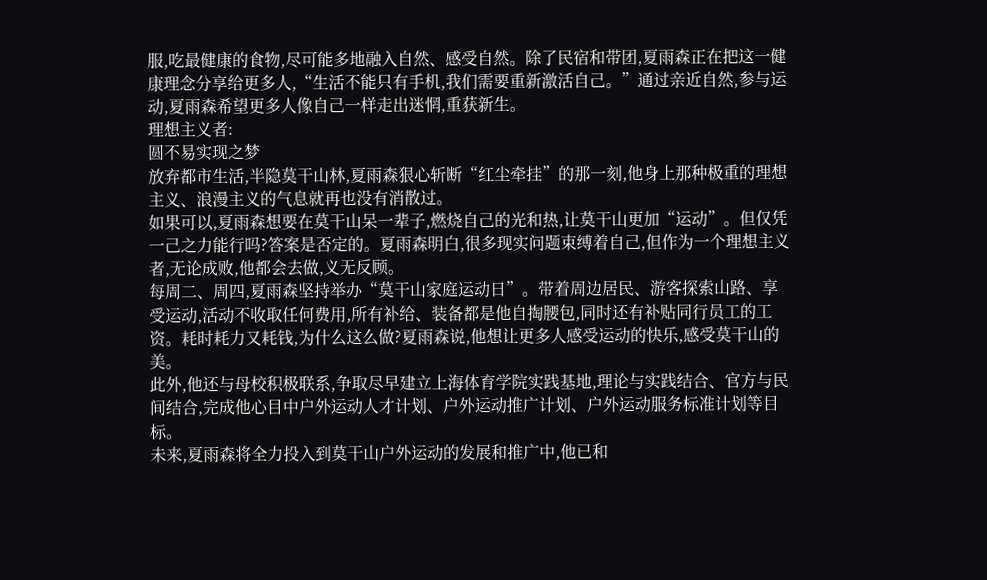服,吃最健康的食物,尽可能多地融入自然、感受自然。除了民宿和带团,夏雨森正在把这一健康理念分享给更多人,“生活不能只有手机,我们需要重新激活自己。”通过亲近自然,参与运动,夏雨森希望更多人像自己一样走出迷惘,重获新生。
理想主义者:
圆不易实现之梦
放弃都市生活,半隐莫干山林,夏雨森狠心斩断“红尘牵挂”的那一刻,他身上那种极重的理想主义、浪漫主义的气息就再也没有消散过。
如果可以,夏雨森想要在莫干山呆一辈子,燃烧自己的光和热,让莫干山更加“运动”。但仅凭一己之力能行吗?答案是否定的。夏雨森明白,很多现实问题束缚着自己,但作为一个理想主义者,无论成败,他都会去做,义无反顾。
每周二、周四,夏雨森坚持举办“莫干山家庭运动日”。带着周边居民、游客探索山路、享受运动,活动不收取任何费用,所有补给、装备都是他自掏腰包,同时还有补贴同行员工的工资。耗时耗力又耗钱,为什么这么做?夏雨森说,他想让更多人感受运动的快乐,感受莫干山的美。
此外,他还与母校积极联系,争取尽早建立上海体育学院实践基地,理论与实践结合、官方与民间结合,完成他心目中户外运动人才计划、户外运动推广计划、户外运动服务标准计划等目标。
未来,夏雨森将全力投入到莫干山户外运动的发展和推广中,他已和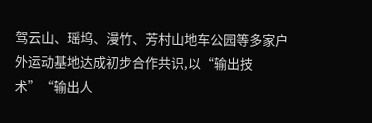驾云山、瑶坞、漫竹、芳村山地车公园等多家户外运动基地达成初步合作共识,以“输出技术”“输出人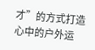才”的方式打造心中的户外运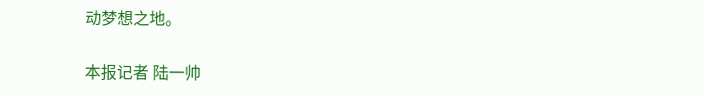动梦想之地。

本报记者 陆一帅